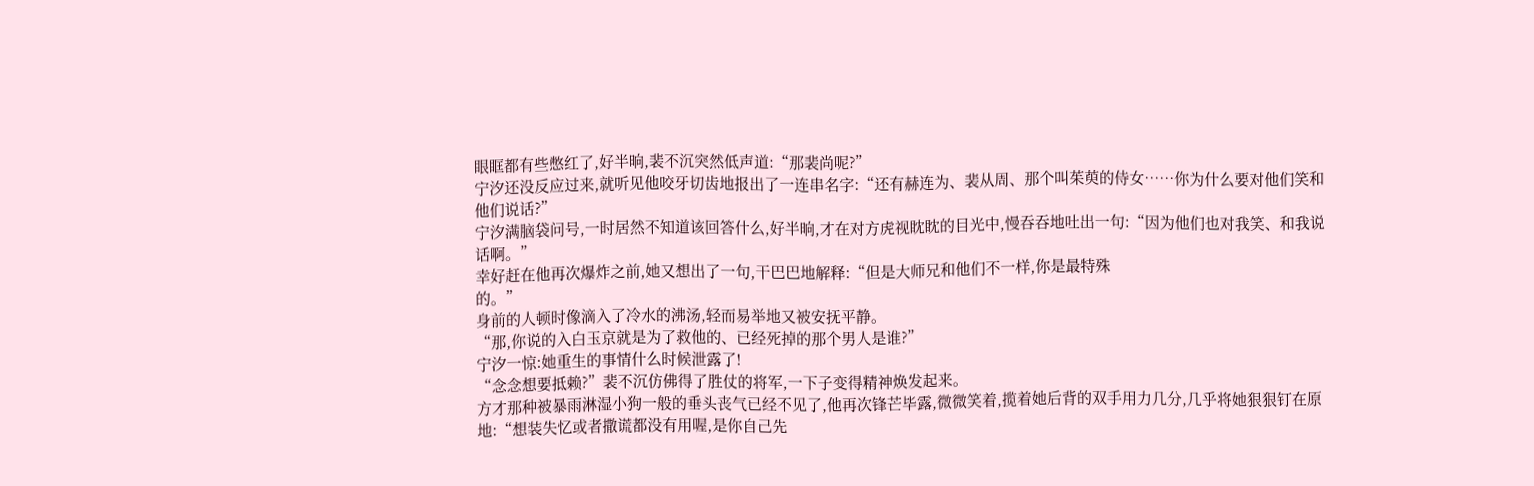眼眶都有些憋红了,好半晌,裴不沉突然低声道:“那裴尚呢?”
宁汐还没反应过来,就听见他咬牙切齿地报出了一连串名字:“还有赫连为、裴从周、那个叫茱萸的侍女……你为什么要对他们笑和他们说话?”
宁汐满脑袋问号,一时居然不知道该回答什么,好半晌,才在对方虎视眈眈的目光中,慢吞吞地吐出一句:“因为他们也对我笑、和我说话啊。”
幸好赶在他再次爆炸之前,她又想出了一句,干巴巴地解释:“但是大师兄和他们不一样,你是最特殊
的。”
身前的人顿时像滴入了冷水的沸汤,轻而易举地又被安抚平静。
“那,你说的入白玉京就是为了救他的、已经死掉的那个男人是谁?”
宁汐一惊:她重生的事情什么时候泄露了!
“念念想要抵赖?”裴不沉仿佛得了胜仗的将军,一下子变得精神焕发起来。
方才那种被暴雨淋湿小狗一般的垂头丧气已经不见了,他再次锋芒毕露,微微笑着,揽着她后背的双手用力几分,几乎将她狠狠钉在原地:“想装失忆或者撒谎都没有用喔,是你自己先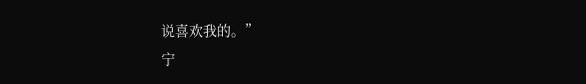说喜欢我的。”
宁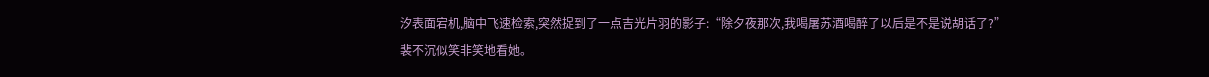汐表面宕机,脑中飞速检索,突然捉到了一点吉光片羽的影子:“除夕夜那次,我喝屠苏酒喝醉了以后是不是说胡话了?”
裴不沉似笑非笑地看她。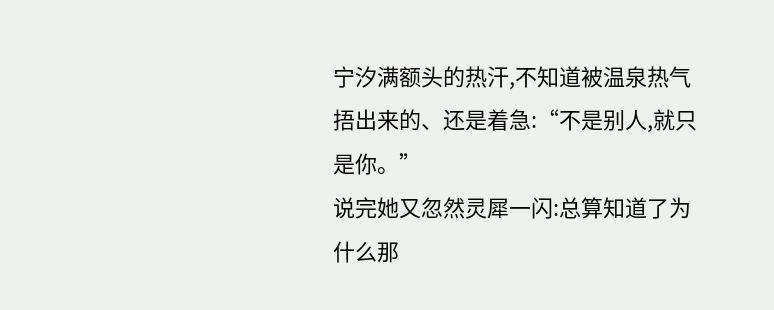宁汐满额头的热汗,不知道被温泉热气捂出来的、还是着急:“不是别人,就只是你。”
说完她又忽然灵犀一闪:总算知道了为什么那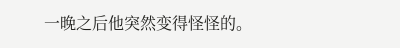一晚之后他突然变得怪怪的。